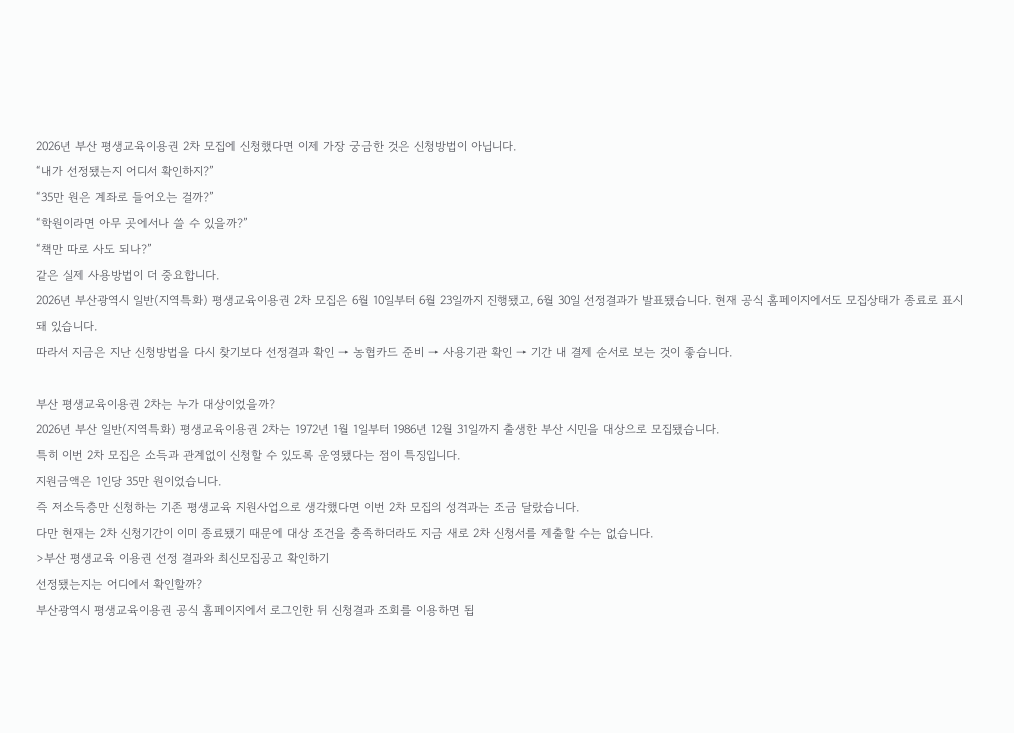2026년 부산 평생교육이용권 2차 모집에 신청했다면 이제 가장 궁금한 것은 신청방법이 아닙니다.
“내가 선정됐는지 어디서 확인하지?”
“35만 원은 계좌로 들어오는 걸까?”
“학원이라면 아무 곳에서나 쓸 수 있을까?”
“책만 따로 사도 되나?”
같은 실제 사용방법이 더 중요합니다.
2026년 부산광역시 일반(지역특화) 평생교육이용권 2차 모집은 6월 10일부터 6월 23일까지 진행됐고, 6월 30일 선정결과가 발표됐습니다. 현재 공식 홈페이지에서도 모집상태가 종료로 표시돼 있습니다.
따라서 지금은 지난 신청방법을 다시 찾기보다 선정결과 확인 → 농협카드 준비 → 사용기관 확인 → 기간 내 결제 순서로 보는 것이 좋습니다.

부산 평생교육이용권 2차는 누가 대상이었을까?
2026년 부산 일반(지역특화) 평생교육이용권 2차는 1972년 1월 1일부터 1986년 12월 31일까지 출생한 부산 시민을 대상으로 모집됐습니다.
특히 이번 2차 모집은 소득과 관계없이 신청할 수 있도록 운영됐다는 점이 특징입니다.
지원금액은 1인당 35만 원이었습니다.
즉 저소득층만 신청하는 기존 평생교육 지원사업으로 생각했다면 이번 2차 모집의 성격과는 조금 달랐습니다.
다만 현재는 2차 신청기간이 이미 종료됐기 때문에 대상 조건을 충족하더라도 지금 새로 2차 신청서를 제출할 수는 없습니다.
>부산 평생교육 이용권 선정 결과와 최신모집공고 확인하기
선정됐는지는 어디에서 확인할까?
부산광역시 평생교육이용권 공식 홈페이지에서 로그인한 뒤 신청결과 조회를 이용하면 됩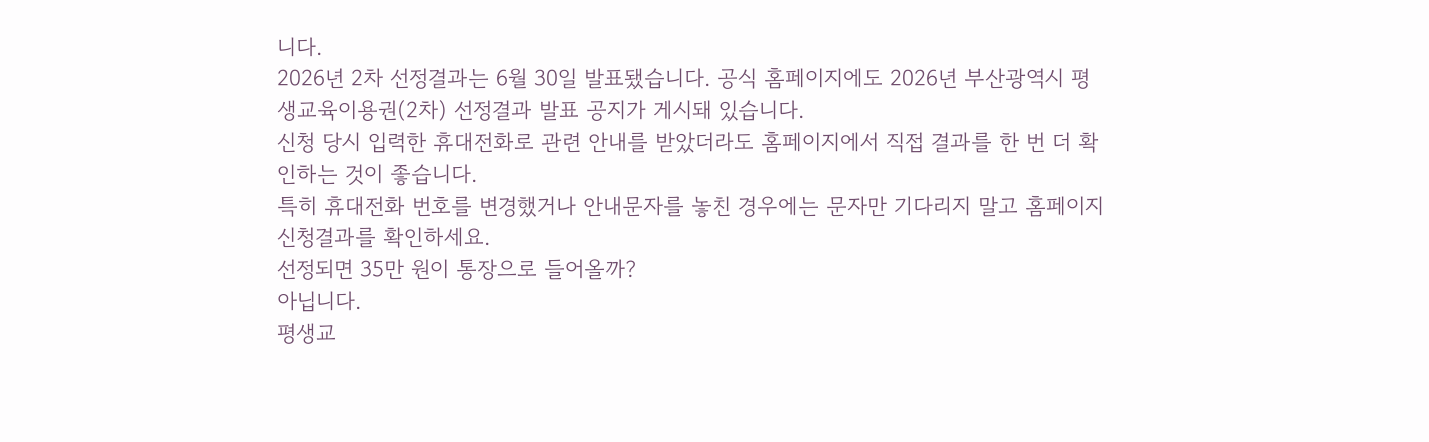니다.
2026년 2차 선정결과는 6월 30일 발표됐습니다. 공식 홈페이지에도 2026년 부산광역시 평생교육이용권(2차) 선정결과 발표 공지가 게시돼 있습니다.
신청 당시 입력한 휴대전화로 관련 안내를 받았더라도 홈페이지에서 직접 결과를 한 번 더 확인하는 것이 좋습니다.
특히 휴대전화 번호를 변경했거나 안내문자를 놓친 경우에는 문자만 기다리지 말고 홈페이지 신청결과를 확인하세요.
선정되면 35만 원이 통장으로 들어올까?
아닙니다.
평생교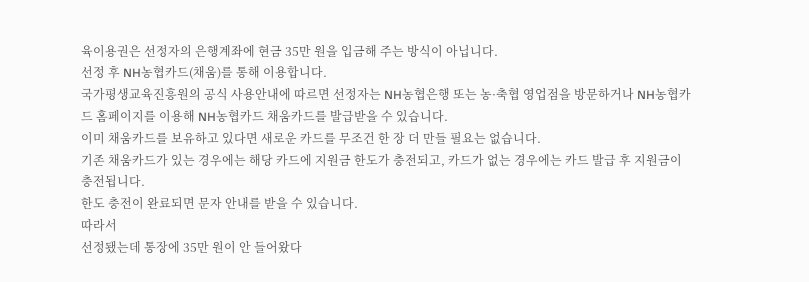육이용권은 선정자의 은행계좌에 현금 35만 원을 입금해 주는 방식이 아닙니다.
선정 후 NH농협카드(채움)를 통해 이용합니다.
국가평생교육진흥원의 공식 사용안내에 따르면 선정자는 NH농협은행 또는 농·축협 영업점을 방문하거나 NH농협카드 홈페이지를 이용해 NH농협카드 채움카드를 발급받을 수 있습니다.
이미 채움카드를 보유하고 있다면 새로운 카드를 무조건 한 장 더 만들 필요는 없습니다.
기존 채움카드가 있는 경우에는 해당 카드에 지원금 한도가 충전되고, 카드가 없는 경우에는 카드 발급 후 지원금이 충전됩니다.
한도 충전이 완료되면 문자 안내를 받을 수 있습니다.
따라서
선정됐는데 통장에 35만 원이 안 들어왔다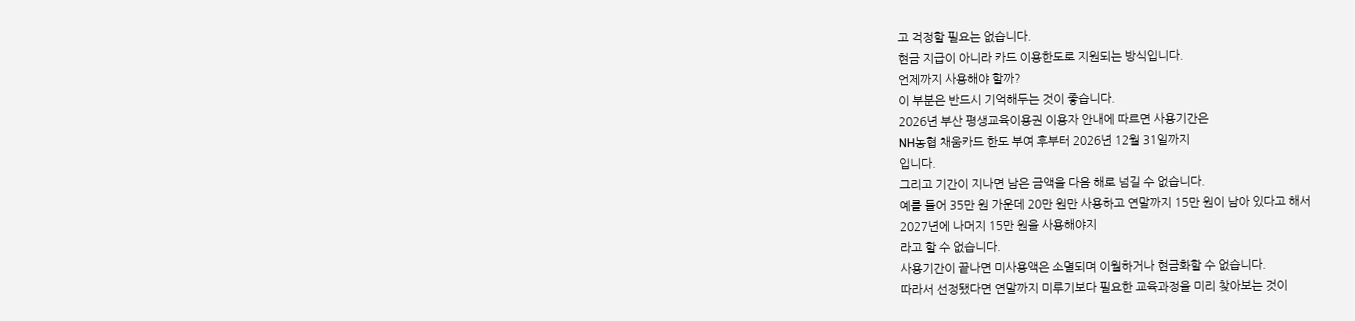고 걱정할 필요는 없습니다.
현금 지급이 아니라 카드 이용한도로 지원되는 방식입니다.
언제까지 사용해야 할까?
이 부분은 반드시 기억해두는 것이 좋습니다.
2026년 부산 평생교육이용권 이용자 안내에 따르면 사용기간은
NH농협 채움카드 한도 부여 후부터 2026년 12월 31일까지
입니다.
그리고 기간이 지나면 남은 금액을 다음 해로 넘길 수 없습니다.
예를 들어 35만 원 가운데 20만 원만 사용하고 연말까지 15만 원이 남아 있다고 해서
2027년에 나머지 15만 원을 사용해야지
라고 할 수 없습니다.
사용기간이 끝나면 미사용액은 소멸되며 이월하거나 현금화할 수 없습니다.
따라서 선정됐다면 연말까지 미루기보다 필요한 교육과정을 미리 찾아보는 것이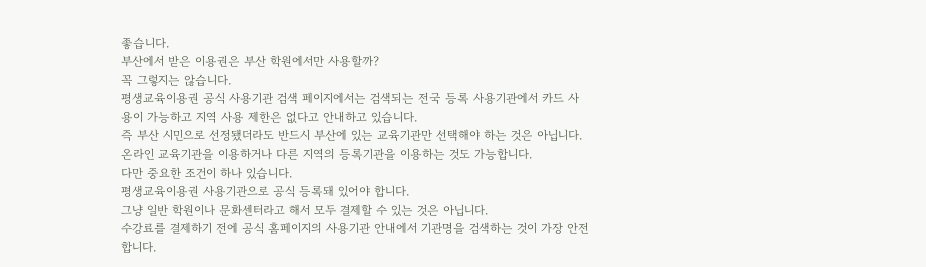좋습니다.
부산에서 받은 이용권은 부산 학원에서만 사용할까?
꼭 그렇지는 않습니다.
평생교육이용권 공식 사용기관 검색 페이지에서는 검색되는 전국 등록 사용기관에서 카드 사용이 가능하고 지역 사용 제한은 없다고 안내하고 있습니다.
즉 부산 시민으로 선정됐더라도 반드시 부산에 있는 교육기관만 선택해야 하는 것은 아닙니다.
온라인 교육기관을 이용하거나 다른 지역의 등록기관을 이용하는 것도 가능합니다.
다만 중요한 조건이 하나 있습니다.
평생교육이용권 사용기관으로 공식 등록돼 있어야 합니다.
그냥 일반 학원이나 문화센터라고 해서 모두 결제할 수 있는 것은 아닙니다.
수강료를 결제하기 전에 공식 홈페이지의 사용기관 안내에서 기관명을 검색하는 것이 가장 안전합니다.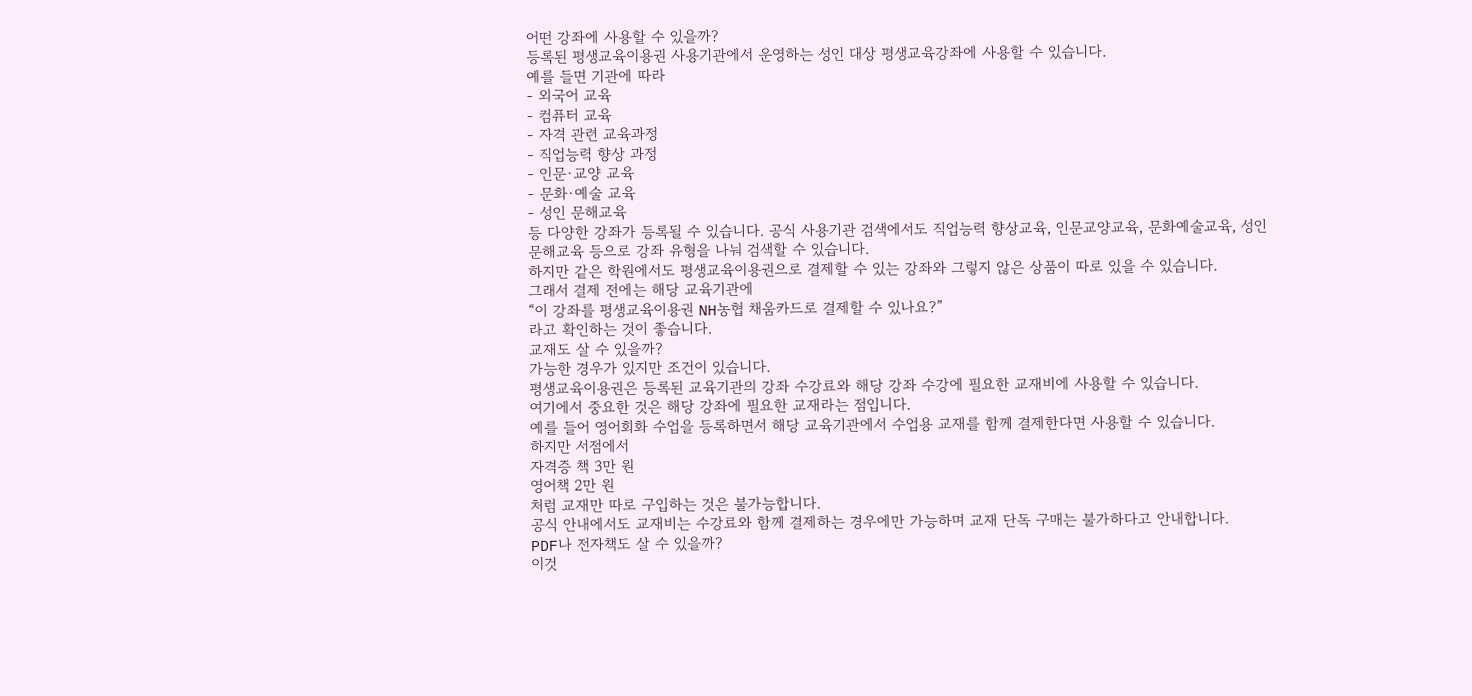어떤 강좌에 사용할 수 있을까?
등록된 평생교육이용권 사용기관에서 운영하는 성인 대상 평생교육강좌에 사용할 수 있습니다.
예를 들면 기관에 따라
- 외국어 교육
- 컴퓨터 교육
- 자격 관련 교육과정
- 직업능력 향상 과정
- 인문·교양 교육
- 문화·예술 교육
- 성인 문해교육
등 다양한 강좌가 등록될 수 있습니다. 공식 사용기관 검색에서도 직업능력 향상교육, 인문교양교육, 문화예술교육, 성인 문해교육 등으로 강좌 유형을 나눠 검색할 수 있습니다.
하지만 같은 학원에서도 평생교육이용권으로 결제할 수 있는 강좌와 그렇지 않은 상품이 따로 있을 수 있습니다.
그래서 결제 전에는 해당 교육기관에
“이 강좌를 평생교육이용권 NH농협 채움카드로 결제할 수 있나요?”
라고 확인하는 것이 좋습니다.
교재도 살 수 있을까?
가능한 경우가 있지만 조건이 있습니다.
평생교육이용권은 등록된 교육기관의 강좌 수강료와 해당 강좌 수강에 필요한 교재비에 사용할 수 있습니다.
여기에서 중요한 것은 해당 강좌에 필요한 교재라는 점입니다.
예를 들어 영어회화 수업을 등록하면서 해당 교육기관에서 수업용 교재를 함께 결제한다면 사용할 수 있습니다.
하지만 서점에서
자격증 책 3만 원
영어책 2만 원
처럼 교재만 따로 구입하는 것은 불가능합니다.
공식 안내에서도 교재비는 수강료와 함께 결제하는 경우에만 가능하며 교재 단독 구매는 불가하다고 안내합니다.
PDF나 전자책도 살 수 있을까?
이것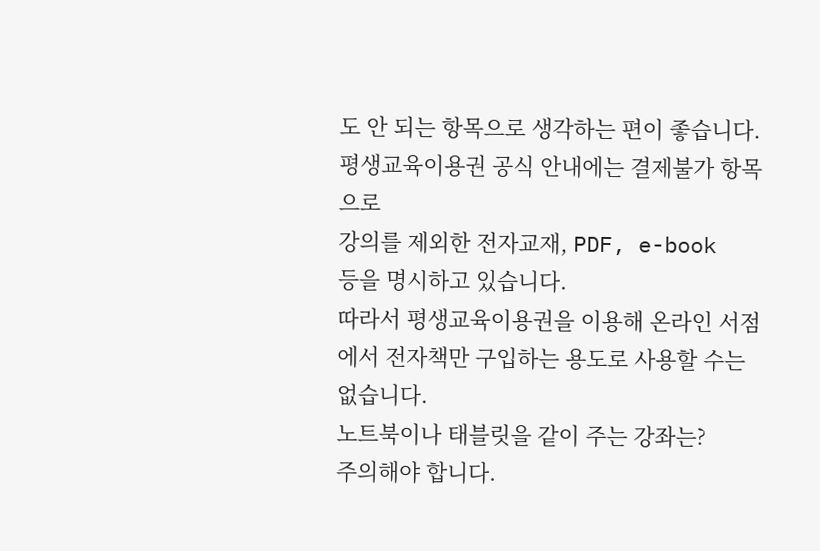도 안 되는 항목으로 생각하는 편이 좋습니다.
평생교육이용권 공식 안내에는 결제불가 항목으로
강의를 제외한 전자교재, PDF, e-book
등을 명시하고 있습니다.
따라서 평생교육이용권을 이용해 온라인 서점에서 전자책만 구입하는 용도로 사용할 수는 없습니다.
노트북이나 태블릿을 같이 주는 강좌는?
주의해야 합니다.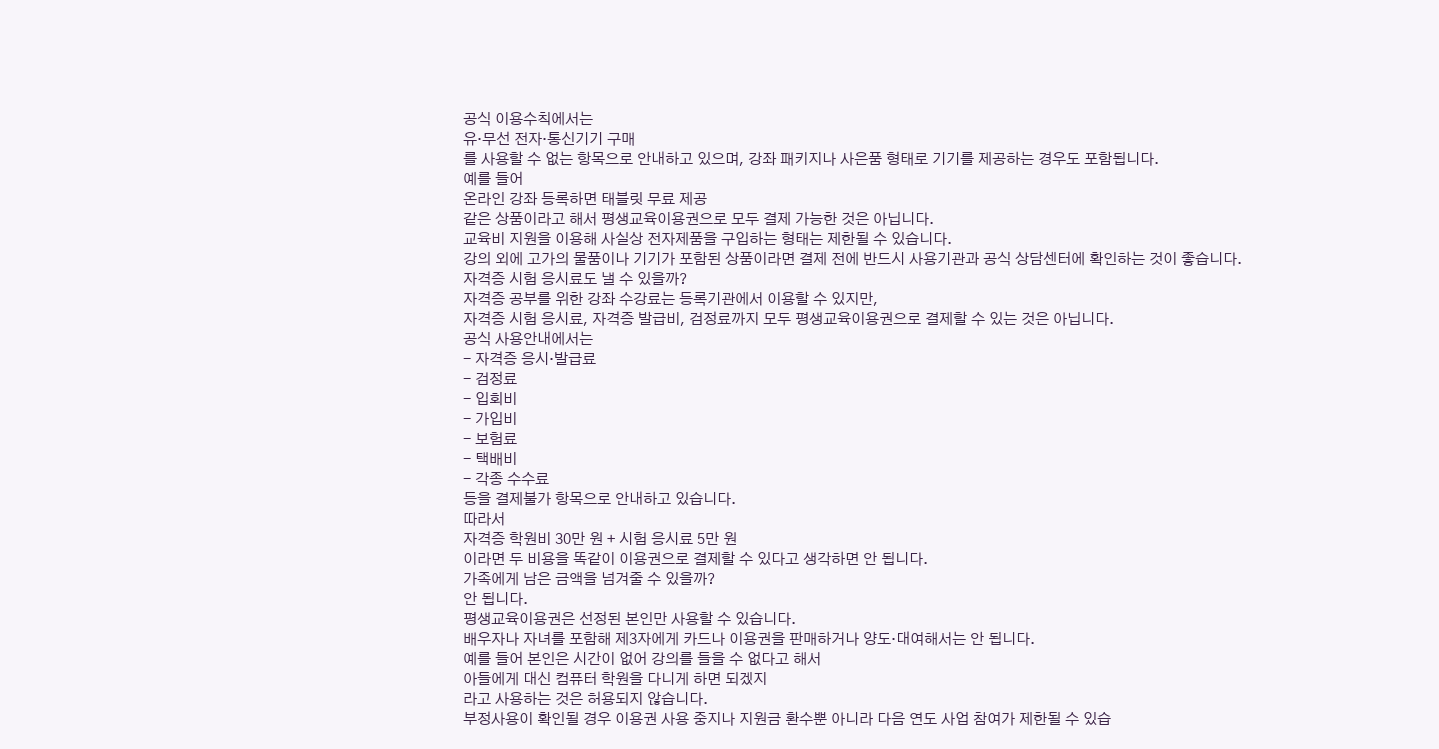공식 이용수칙에서는
유·무선 전자·통신기기 구매
를 사용할 수 없는 항목으로 안내하고 있으며, 강좌 패키지나 사은품 형태로 기기를 제공하는 경우도 포함됩니다.
예를 들어
온라인 강좌 등록하면 태블릿 무료 제공
같은 상품이라고 해서 평생교육이용권으로 모두 결제 가능한 것은 아닙니다.
교육비 지원을 이용해 사실상 전자제품을 구입하는 형태는 제한될 수 있습니다.
강의 외에 고가의 물품이나 기기가 포함된 상품이라면 결제 전에 반드시 사용기관과 공식 상담센터에 확인하는 것이 좋습니다.
자격증 시험 응시료도 낼 수 있을까?
자격증 공부를 위한 강좌 수강료는 등록기관에서 이용할 수 있지만,
자격증 시험 응시료, 자격증 발급비, 검정료까지 모두 평생교육이용권으로 결제할 수 있는 것은 아닙니다.
공식 사용안내에서는
- 자격증 응시·발급료
- 검정료
- 입회비
- 가입비
- 보험료
- 택배비
- 각종 수수료
등을 결제불가 항목으로 안내하고 있습니다.
따라서
자격증 학원비 30만 원 + 시험 응시료 5만 원
이라면 두 비용을 똑같이 이용권으로 결제할 수 있다고 생각하면 안 됩니다.
가족에게 남은 금액을 넘겨줄 수 있을까?
안 됩니다.
평생교육이용권은 선정된 본인만 사용할 수 있습니다.
배우자나 자녀를 포함해 제3자에게 카드나 이용권을 판매하거나 양도·대여해서는 안 됩니다.
예를 들어 본인은 시간이 없어 강의를 들을 수 없다고 해서
아들에게 대신 컴퓨터 학원을 다니게 하면 되겠지
라고 사용하는 것은 허용되지 않습니다.
부정사용이 확인될 경우 이용권 사용 중지나 지원금 환수뿐 아니라 다음 연도 사업 참여가 제한될 수 있습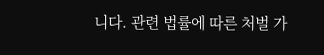니다. 관련 법률에 따른 처벌 가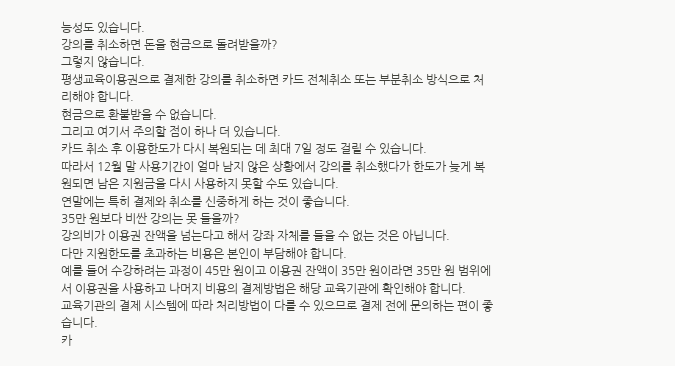능성도 있습니다.
강의를 취소하면 돈을 현금으로 돌려받을까?
그렇지 않습니다.
평생교육이용권으로 결제한 강의를 취소하면 카드 전체취소 또는 부분취소 방식으로 처리해야 합니다.
현금으로 환불받을 수 없습니다.
그리고 여기서 주의할 점이 하나 더 있습니다.
카드 취소 후 이용한도가 다시 복원되는 데 최대 7일 정도 걸릴 수 있습니다.
따라서 12월 말 사용기간이 얼마 남지 않은 상황에서 강의를 취소했다가 한도가 늦게 복원되면 남은 지원금을 다시 사용하지 못할 수도 있습니다.
연말에는 특히 결제와 취소를 신중하게 하는 것이 좋습니다.
35만 원보다 비싼 강의는 못 들을까?
강의비가 이용권 잔액을 넘는다고 해서 강좌 자체를 들을 수 없는 것은 아닙니다.
다만 지원한도를 초과하는 비용은 본인이 부담해야 합니다.
예를 들어 수강하려는 과정이 45만 원이고 이용권 잔액이 35만 원이라면 35만 원 범위에서 이용권을 사용하고 나머지 비용의 결제방법은 해당 교육기관에 확인해야 합니다.
교육기관의 결제 시스템에 따라 처리방법이 다를 수 있으므로 결제 전에 문의하는 편이 좋습니다.
카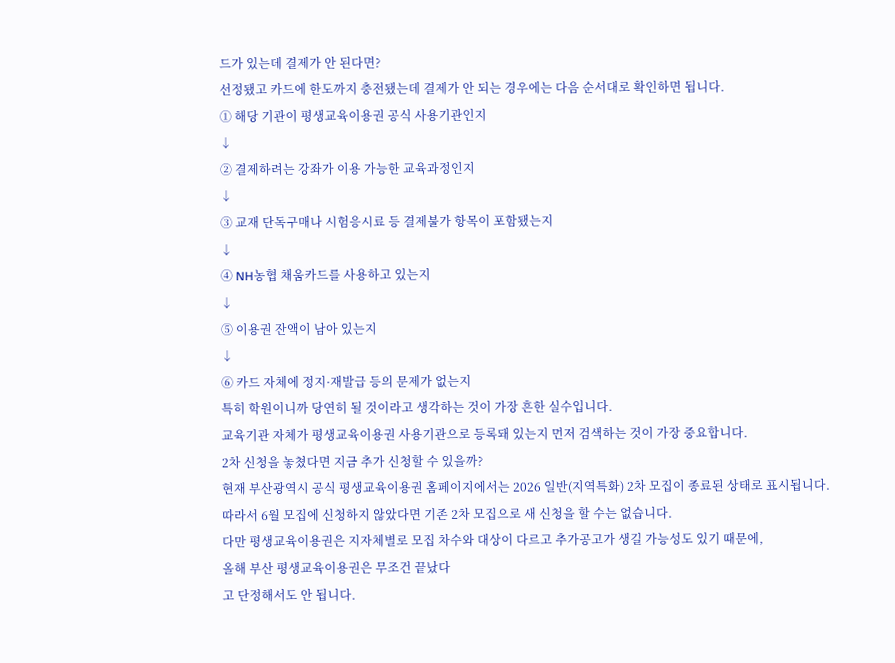드가 있는데 결제가 안 된다면?
선정됐고 카드에 한도까지 충전됐는데 결제가 안 되는 경우에는 다음 순서대로 확인하면 됩니다.
① 해당 기관이 평생교육이용권 공식 사용기관인지
↓
② 결제하려는 강좌가 이용 가능한 교육과정인지
↓
③ 교재 단독구매나 시험응시료 등 결제불가 항목이 포함됐는지
↓
④ NH농협 채움카드를 사용하고 있는지
↓
⑤ 이용권 잔액이 남아 있는지
↓
⑥ 카드 자체에 정지·재발급 등의 문제가 없는지
특히 학원이니까 당연히 될 것이라고 생각하는 것이 가장 흔한 실수입니다.
교육기관 자체가 평생교육이용권 사용기관으로 등록돼 있는지 먼저 검색하는 것이 가장 중요합니다.
2차 신청을 놓쳤다면 지금 추가 신청할 수 있을까?
현재 부산광역시 공식 평생교육이용권 홈페이지에서는 2026 일반(지역특화) 2차 모집이 종료된 상태로 표시됩니다.
따라서 6월 모집에 신청하지 않았다면 기존 2차 모집으로 새 신청을 할 수는 없습니다.
다만 평생교육이용권은 지자체별로 모집 차수와 대상이 다르고 추가공고가 생길 가능성도 있기 때문에,
올해 부산 평생교육이용권은 무조건 끝났다
고 단정해서도 안 됩니다.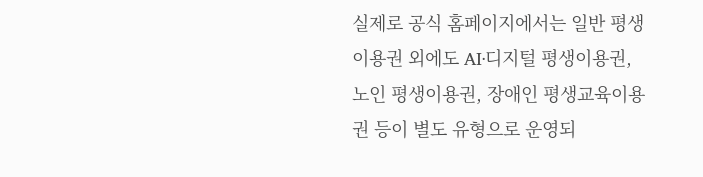실제로 공식 홈페이지에서는 일반 평생이용권 외에도 AI·디지털 평생이용권, 노인 평생이용권, 장애인 평생교육이용권 등이 별도 유형으로 운영되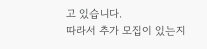고 있습니다.
따라서 추가 모집이 있는지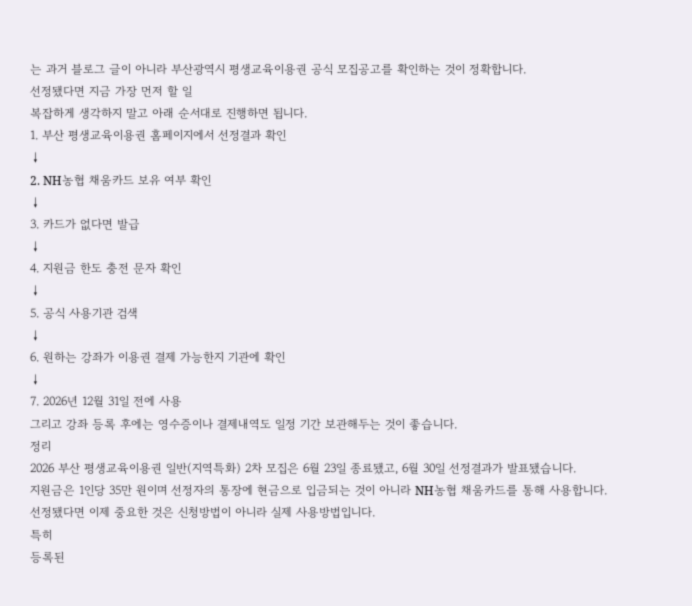는 과거 블로그 글이 아니라 부산광역시 평생교육이용권 공식 모집공고를 확인하는 것이 정확합니다.
선정됐다면 지금 가장 먼저 할 일
복잡하게 생각하지 말고 아래 순서대로 진행하면 됩니다.
1. 부산 평생교육이용권 홈페이지에서 선정결과 확인
↓
2. NH농협 채움카드 보유 여부 확인
↓
3. 카드가 없다면 발급
↓
4. 지원금 한도 충전 문자 확인
↓
5. 공식 사용기관 검색
↓
6. 원하는 강좌가 이용권 결제 가능한지 기관에 확인
↓
7. 2026년 12월 31일 전에 사용
그리고 강좌 등록 후에는 영수증이나 결제내역도 일정 기간 보관해두는 것이 좋습니다.
정리
2026 부산 평생교육이용권 일반(지역특화) 2차 모집은 6월 23일 종료됐고, 6월 30일 선정결과가 발표됐습니다.
지원금은 1인당 35만 원이며 선정자의 통장에 현금으로 입금되는 것이 아니라 NH농협 채움카드를 통해 사용합니다.
선정됐다면 이제 중요한 것은 신청방법이 아니라 실제 사용방법입니다.
특히
등록된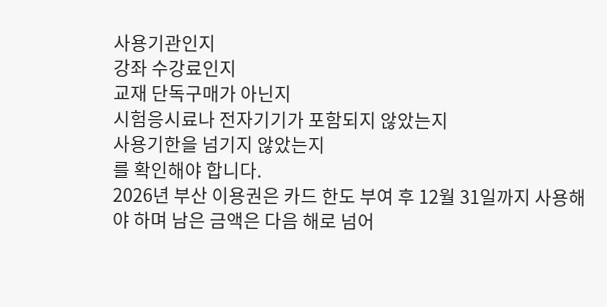사용기관인지
강좌 수강료인지
교재 단독구매가 아닌지
시험응시료나 전자기기가 포함되지 않았는지
사용기한을 넘기지 않았는지
를 확인해야 합니다.
2026년 부산 이용권은 카드 한도 부여 후 12월 31일까지 사용해야 하며 남은 금액은 다음 해로 넘어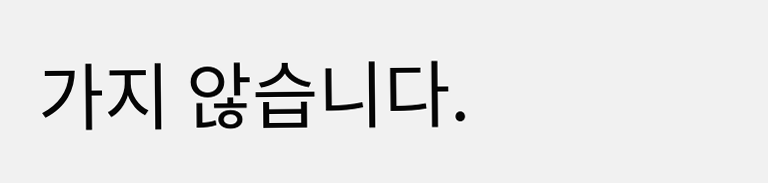가지 않습니다.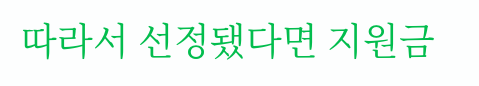따라서 선정됐다면 지원금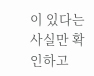이 있다는 사실만 확인하고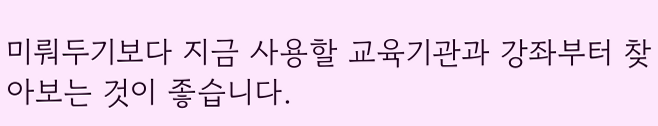미뤄두기보다 지금 사용할 교육기관과 강좌부터 찾아보는 것이 좋습니다.